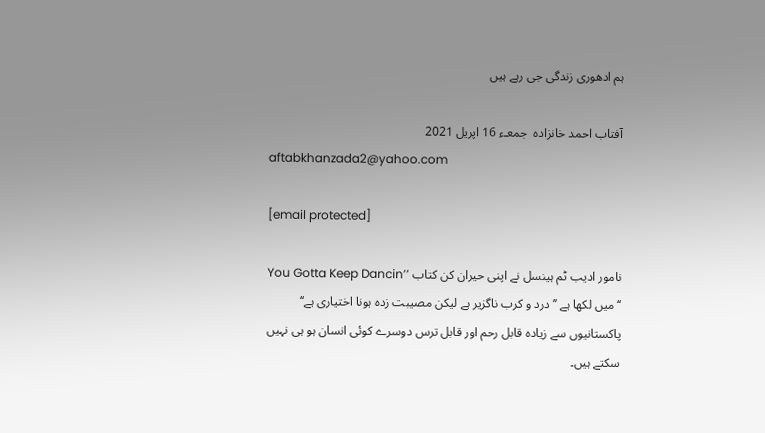ہم ادھوری زندگی جی رہے ہیں

آفتاب احمد خانزادہ  جمعـء 16 اپريل 2021
aftabkhanzada2@yahoo.com

[email protected]

نامور ادیب ٹم ہینسل نے اپنی حیران کن کتاب ’’You Gotta Keep Dancin ‘‘میں لکھا ہے ’’ درد و کرب ناگزیر ہے لیکن مصیبت زدہ ہونا اختیاری ہے‘‘ پاکستانیوں سے زیادہ قابل رحم اور قابل ترس دوسرے کوئی انسان ہو ہی نہیں سکتے ہیں۔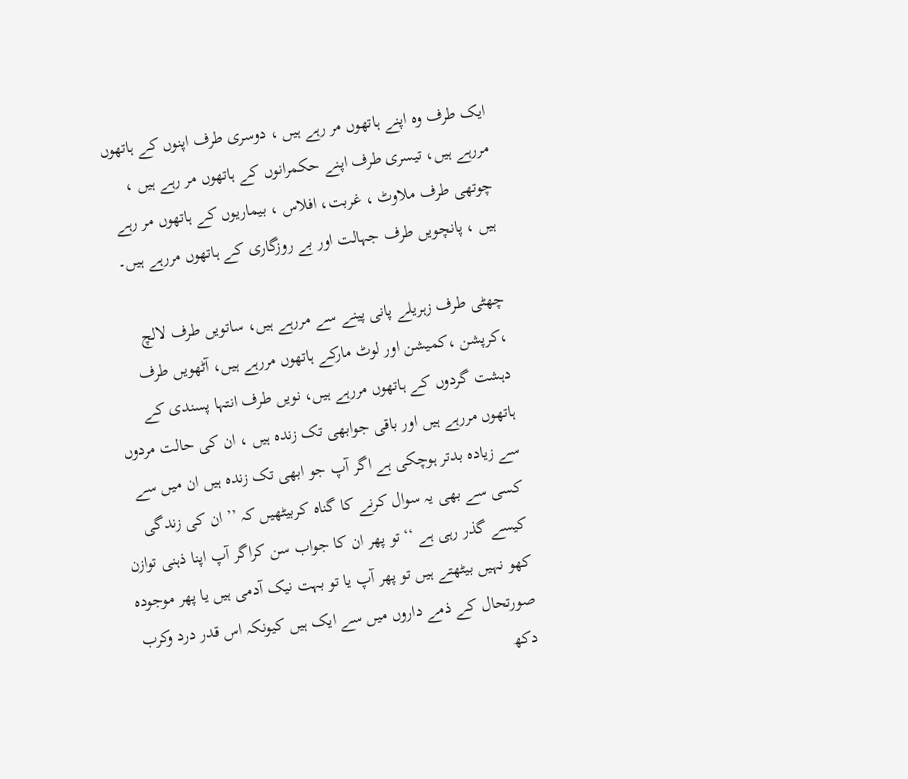ایک طرف وہ اپنے ہاتھوں مر رہے ہیں ، دوسری طرف اپنوں کے ہاتھوں مررہے ہیں، تیسری طرف اپنے حکمرانوں کے ہاتھوں مر رہے ہیں ، چوتھی طرف ملاوٹ ، غربت، افلاس ، بیماریوں کے ہاتھوں مر رہے ہیں ، پانچویں طرف جہالت اور بے روزگاری کے ہاتھوں مررہے ہیں۔

چھٹی طرف زہریلے پانی پینے سے مررہے ہیں، ساتویں طرف لالچ ،کرپشن ،کمیشن اور لوٹ مارکے ہاتھوں مررہے ہیں، آٹھویں طرف دہشت گردوں کے ہاتھوں مررہے ہیں، نویں طرف انتہا پسندی کے ہاتھوں مررہے ہیں اور باقی جوابھی تک زندہ ہیں ، ان کی حالت مردوں سے زیادہ بدتر ہوچکی ہے اگر آپ جو ابھی تک زندہ ہیں ان میں سے کسی سے بھی یہ سوال کرنے کا گناہ کربیٹھیں کہ ’’ ان کی زندگی کیسے گذر رہی ہے ‘‘ تو پھر ان کا جواب سن کراگر آپ اپنا ذہنی توازن کھو نہیں بیٹھتے ہیں تو پھر آپ یا تو بہت نیک آدمی ہیں یا پھر موجودہ صورتحال کے ذمے داروں میں سے ایک ہیں کیونکہ اس قدر درد وکرب دکھ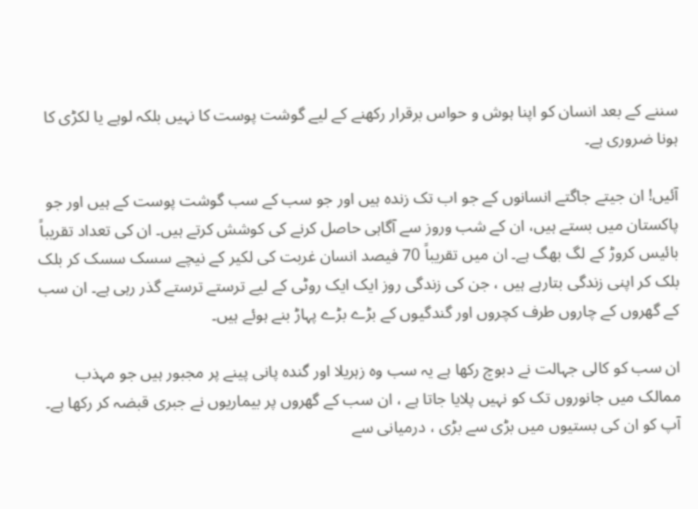سننے کے بعد انسان کو اپنا ہوش و حواس برقرار رکھنے کے لیے گوشت پوست کا نہیں بلکہ لوہے یا لکڑی کا ہونا ضروری ہے۔

آئیں! ان جیتے جاگتے انسانوں کے جو اب تک زندہ ہیں اور جو سب کے سب گوشت پوست کے ہیں اور جو پاکستان میں بستے ہیں، ان کے شب وروز سے آگاہی حاصل کرنے کی کوشش کرتے ہیں۔ ان کی تعداد تقریباً بائیس کروڑ کے لگ بھگ ہے۔ ان میں تقریباً 70 فیصد انسان غربت کی لکیر کے نیچے سسک سسک کر بلک بلک کر اپنی زندگی بتارہے ہیں ، جن کی زندگی روز ایک ایک روٹی کے لیے ترستے ترستے گذر رہی ہے۔ ان سب کے گھروں کے چاروں طرف کچروں اور گندگیوں کے بڑے بڑے پہاڑ بنے ہوئے ہیں۔

ان سب کو کالی جہالت نے دبوچ رکھا ہے یہ سب وہ زہریلا اور گندہ پانی پینے پر مجبور ہیں جو مہذب ممالک میں جانوروں تک کو نہیں پلایا جاتا ہے ، ان سب کے گھروں پر بیماریوں نے جبری قبضہ کر رکھا ہے۔ آپ کو ان کی بستیوں میں بڑی سے بڑی ، درمیانی سے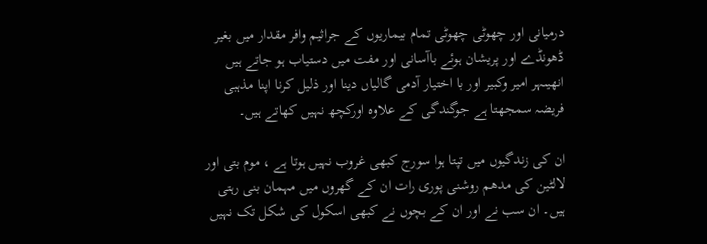درمیانی اور چھوٹی چھوٹی تمام بیماریوں کے جراثیم وافر مقدار میں بغیر ڈھونڈے اور پریشان ہوئے باآسانی اور مفت میں دستیاب ہو جاتے ہیں انھیںہر امیر وکبیر اور با اختیار آدمی گالیاں دینا اور ذلیل کرنا اپنا مذہبی فریضہ سمجھتا ہے جوگندگی کے علاوہ اورکچھ نہیں کھاتے ہیں۔

ان کی زندگیوں میں تپتا ہوا سورج کبھی غروب نہیں ہوتا ہے ، موم بتی اور لالٹین کی مدھم روشنی پوری رات ان کے گھروں میں مہمان بنی رہتی ہیں۔ ان سب نے اور ان کے بچوں نے کبھی اسکول کی شکل تک نہیں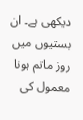دیکھی ہے۔ ان بستیوں میں روز ماتم ہونا معمول کی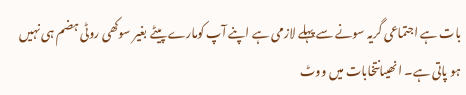بات ہے اجتماعی گریہ سونے سے پہلے لازمی ہے اپنے آپ کومارے پیٹے بغیر سوکھی روٹی ہضم ہی نہیں ہو پاتی ہے۔ انھیںانتخابات میں ووٹ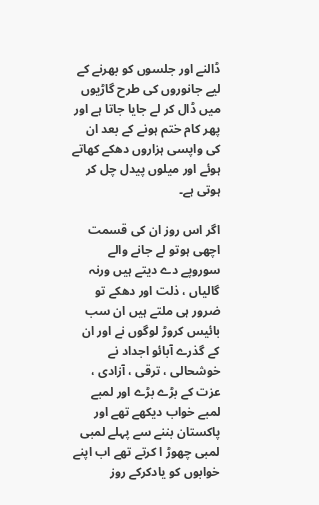ڈالنے اور جلسوں کو بھرنے کے لیے جانوروں کی طرح گاڑیوں میں ڈال کر لے جایا جاتا ہے اور پھر کام ختم ہونے کے بعد ان کی واپسی ہزاروں دھکے کھاتے ہوئے اور میلوں پیدل چل کر ہوتی ہے۔

اگر اس روز ان کی قسمت اچھی ہوتو لے جانے والے سوروپے دے دیتے ہیں ورنہ گالیاں ، ذلت اور دھکے تو ضرور ہی ملتے ہیں ان سب بائیس کروڑ لوگوں نے اور ان کے گذرے آبائو اجداد نے خوشحالی ، ترقی ، آزادی ، عزت کے بڑے بڑے اور لمبے لمبے خواب دیکھے تھے اور پاکستان بننے سے پہلے لمبی لمبی چھوڑ ا کرتے تھے اب اپنے خوابوں کو یادکرکے روز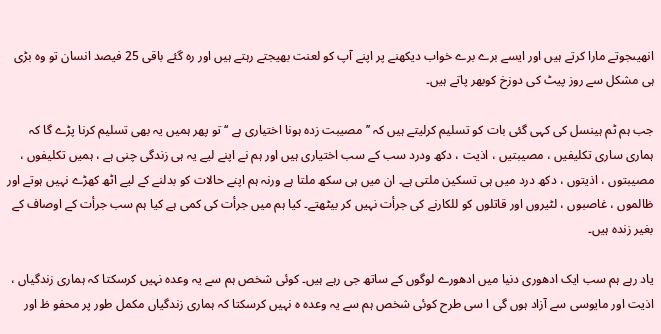انھیںجوتے مارا کرتے ہیں اور ایسے برے برے خواب دیکھنے پر اپنے آپ کو لعنت بھیجتے رہتے ہیں اور رہ گئے باقی 25 فیصد انسان تو وہ بڑی ہی مشکل سے روز پیٹ کی دوزخ کوبھر پاتے ہیں۔

جب ہم ٹم ہینسل کی کہی گئی بات کو تسلیم کرلیتے ہیں کہ ’’ مصیبت زدہ ہونا اختیاری ہے ‘‘ تو پھر ہمیں یہ بھی تسلیم کرنا پڑے گا کہ ہماری ساری تکلیفیں ، مصیبتیں ، اذیت ، دکھ ودرد سب کے سب اختیاری ہیں اور ہم نے اپنے لیے یہ ہی زندگی چنی ہے ، ہمیں تکلیفوں ، مصیبتوں ، اذیتوں ، دکھ درد میں ہی تسکین ملتی ہے۔ ان میں ہی سکھ ملتا ہے ورنہ ہم اپنے حالات کو بدلنے کے لیے اٹھ کھڑے نہیں ہوتے اور ظالموں ، غاصبوں ، لٹیروں اور قاتلوں کو للکارنے کی جرأت نہیں کر بیٹھتے۔ کیا ہم میں جرأت کی کمی ہے کیا ہم سب جرأت کے اوصاف کے بغیر زندہ ہیں۔

یاد رہے ہم سب ایک ادھوری دنیا میں ادھورے لوگوں کے ساتھ جی رہے ہیں۔ کوئی شخص ہم سے یہ وعدہ نہیں کرسکتا کہ ہماری زندگیاں ، اذیت اور مایوسی سے آزاد ہوں گی ا سی طرح کوئی شخص ہم سے یہ وعدہ ہ نہیں کرسکتا کہ ہماری زندگیاں مکمل طور پر محفو ظ اور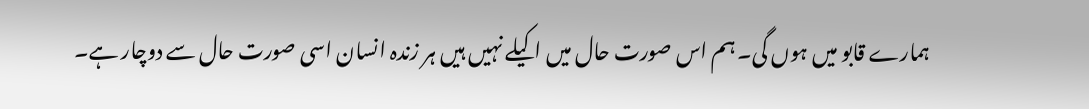ہمارے قابو میں ہوں گی۔ ہم اس صورت حال میں اکیلے نہیں ہیں ہر زندہ انسان اسی صورت حال سے دوچار ہے۔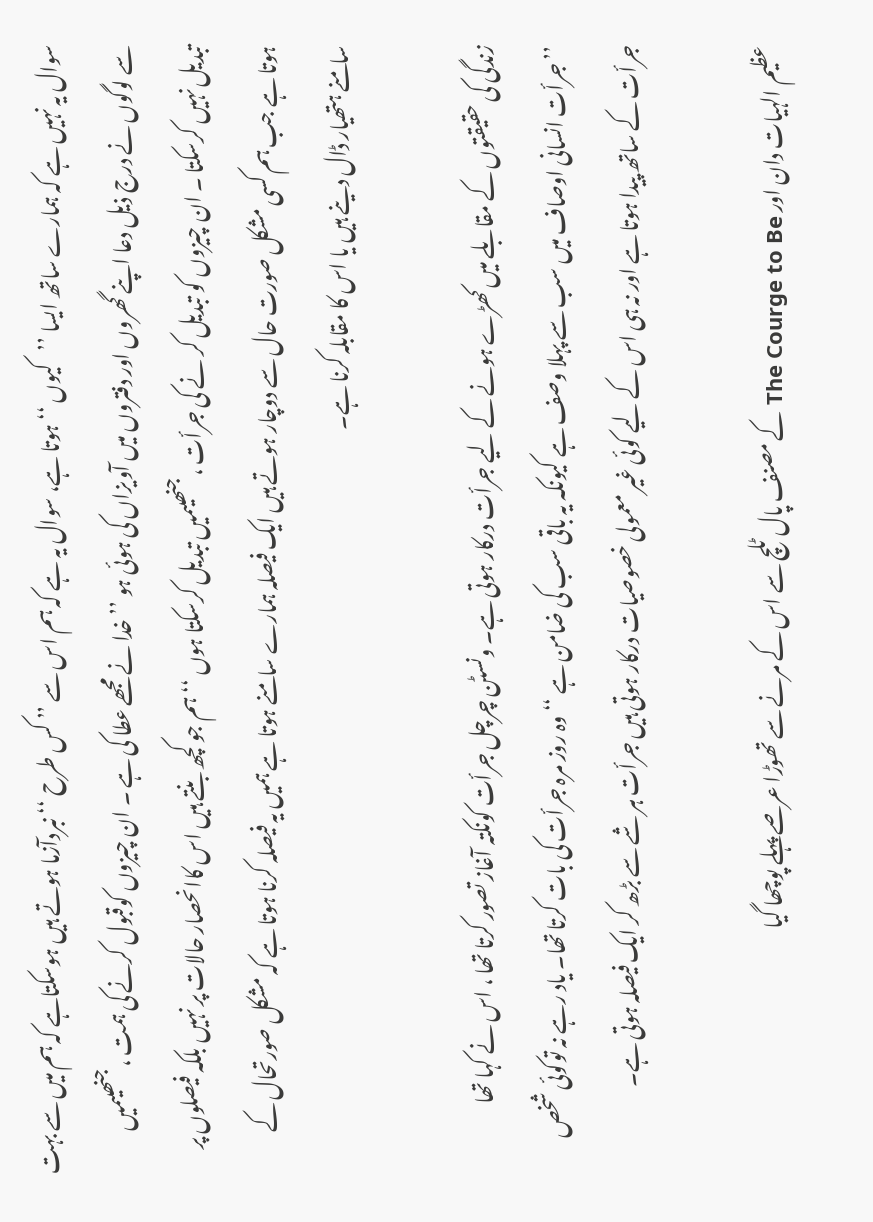سوال یہ نہیں ہے کہ ہمارے ساتھ ایسا ’’کیوں ‘‘ ہوتا ہے، سوال یہ ہے کہ ہم اس سے ’’ کس طرح ‘‘ نبردآزما ہوتے ہیں ہوسکتاہے کہ ہم میں سے بہت سے لوگوں نے درج ذیل دعا اپنے گھروں اور دفتروں میں آویزاں کی ہوئی ہو ’’ خدا نے مجھے عطا کی ہے ۔ ان چیزوں کوقبول کرنے کی ہمت ، جنھیںمیں تبدیل نہیں کرسکتا ۔ ان چیزوں کو تبدیل کر نے کی جرأت ، جنھیںمیں تبدیل کرسکتا ہوں ‘‘ ہم جو کچھ بنتے ہیں اس کاانحصار حالات پر نہیں بلکہ فیصلوں پر ہوتا ہے جب ہم کسی مشکل صورت حال سے دوچار ہوتے ہیں ایک فیصلہ ہمارے سامنے ہوتا ہے ہمیں یہ فیصلہ کرنا ہوتا ہے کہ مشکل صورتحال کے سامنے ہتھیار ڈال دینے ہیں یا اس کا مقابلہ کرنا ہے۔

زندگی کی حقیقتوں کے مقابلے میں کھڑے ہونے کے لیے جرأت درکار ہوتی ہے۔ ونسٹن چرچل جرأت کونکتہ آغاز تصور کرتا تھا ، اس نے کہا تھا ’’جرأت انسانی اوصاف میں سب سے پہلا وصف ہے کیونکہ یہ باقی سب کی ضامن ہے ‘‘ وہ روز مرہ جرأت کی بات کرتا تھا۔ یاد رہے نہ توکوئی شخص جرأت کے ساتھ پیدا ہوتا ہے اور نہ ہی اس کے لیے کوئی غیر معمولی خصوصیات درکار ہوتی ہیں جرأت ہر شے سے بڑھ کر ایک فیصلہ ہوتی ہے۔

عظیم الہیات دان اور The Courge to Be کے مصنف پال ٹلچ سے اس کے مرنے سے تھوڑا عرصے پہلے پوچھا گیا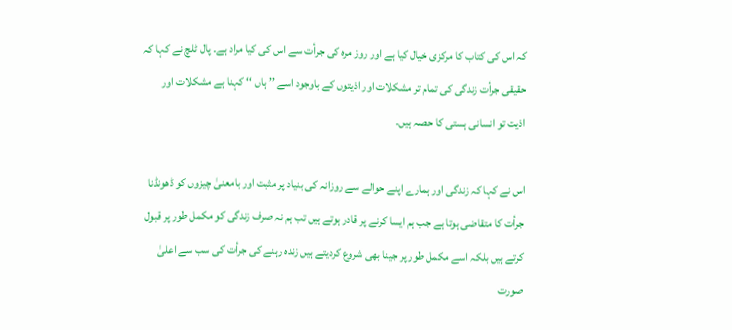کہ اس کی کتاب کا مرکزی خیال کیا ہے اور روز مرہ کی جرأت سے اس کی کیا مراد ہے۔ پال ٹلچ نے کہا کہ حقیقی جرأت زندگی کی تمام تر مشکلات اور اذیتوں کے باوجود اسے ’’ ہاں ‘‘ کہنا ہے مشکلات اور اذیت تو انسانی ہستی کا حصہ ہیں۔

اس نے کہا کہ زندگی اور ہمارے اپنے حوالے سے روزانہ کی بنیاد پر مثبت اور بامعنیٰ چیزوں کو ڈھونڈنا جرأت کا متقاضی ہوتا ہے جب ہم ایسا کرنے پر قادر ہوتے ہیں تب ہم نہ صرف زندگی کو مکمل طور پر قبول کرتے ہیں بلکہ اسے مکمل طور پر جینا بھی شروع کردیتے ہیں زندہ رہنے کی جرأت کی سب سے اعلیٰ صورت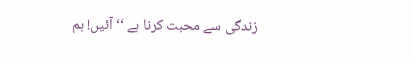زندگی سے محبت کرنا ہے ‘‘ آئیں! ہم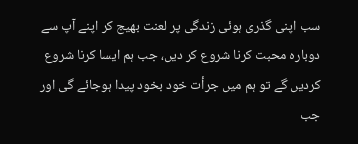سب اپنی گذری ہوئی زندگی پر لعنت بھیج کر اپنے آپ سے دوبارہ محبت کرنا شروع کر دیں، جب ہم ایسا کرنا شروع کردیں گے تو ہم میں جرأت خود بخود پیدا ہوجائے گی اور جب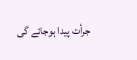جرأت پیدا ہوجائے گی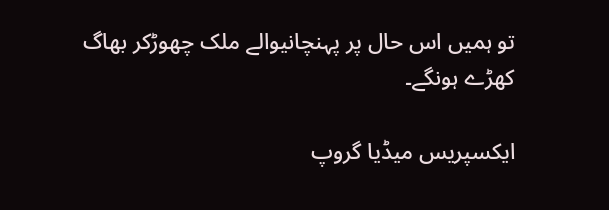تو ہمیں اس حال پر پہنچانیوالے ملک چھوڑکر بھاگ کھڑے ہونگے۔

ایکسپریس میڈیا گروپ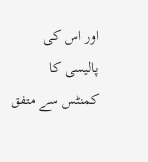اور اس کی پالیسی کا کمنٹس سے متفق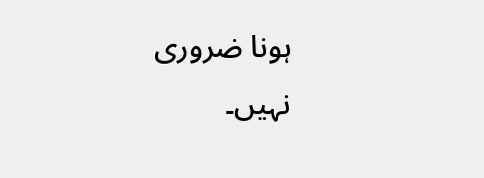ہونا ضروری نہیں۔